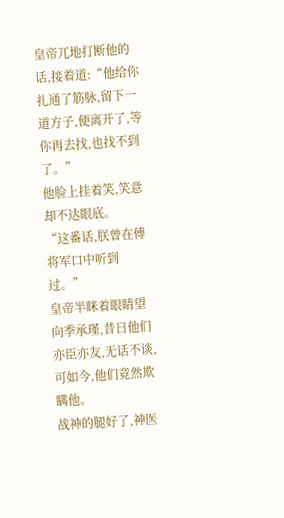皇帝兀地打断他的话,接着道:“他给你扎通了筋脉,留下一道方子,便离开了,等你再去找,也找不到了。”
他脸上挂着笑,笑意却不达眼底。
“这番话,朕曾在傅将军口中听到过。”
皇帝半眯着眼睛望向季承瑾,昔日他们亦臣亦友,无话不谈,可如今,他们竟然欺瞒他。
战神的腿好了,神医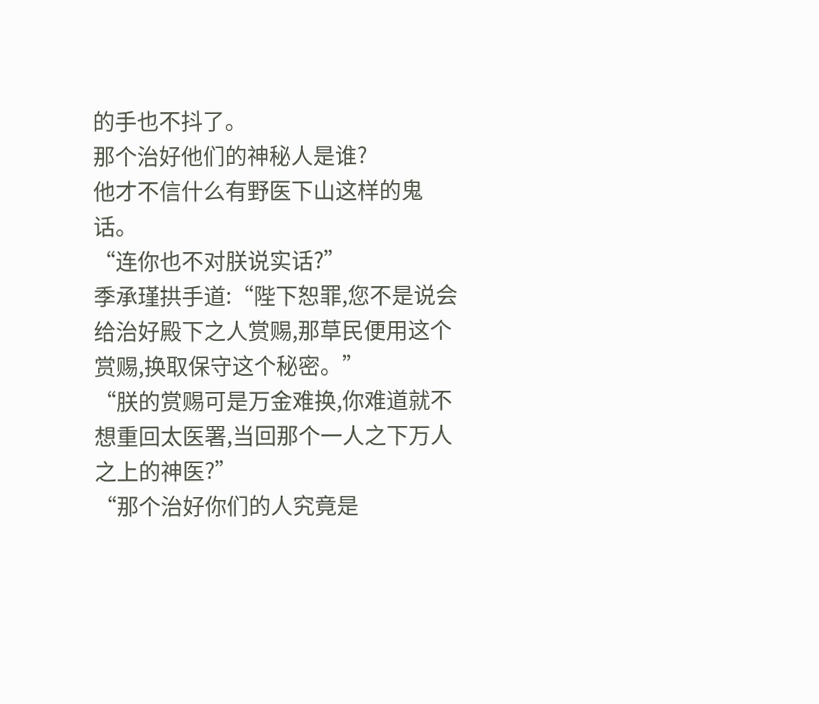的手也不抖了。
那个治好他们的神秘人是谁?
他才不信什么有野医下山这样的鬼话。
“连你也不对朕说实话?”
季承瑾拱手道:“陛下恕罪,您不是说会给治好殿下之人赏赐,那草民便用这个赏赐,换取保守这个秘密。”
“朕的赏赐可是万金难换,你难道就不想重回太医署,当回那个一人之下万人之上的神医?”
“那个治好你们的人究竟是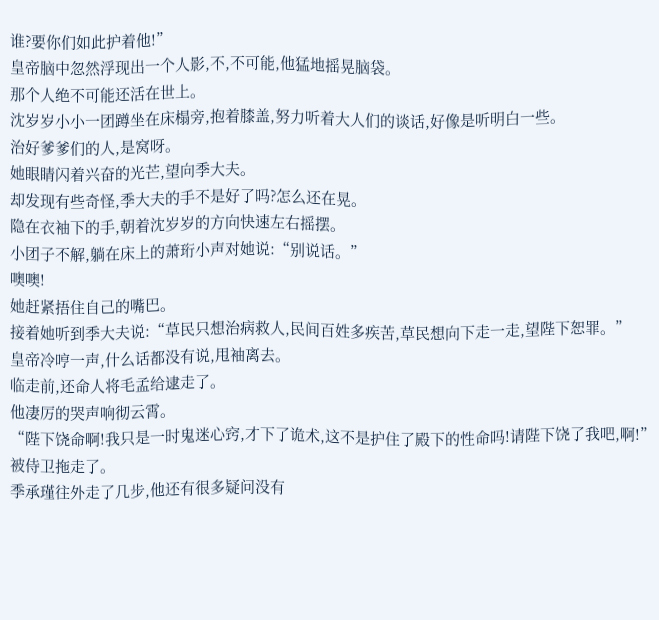谁?要你们如此护着他!”
皇帝脑中忽然浮现出一个人影,不,不可能,他猛地摇晃脑袋。
那个人绝不可能还活在世上。
沈岁岁小小一团蹲坐在床榻旁,抱着膝盖,努力听着大人们的谈话,好像是听明白一些。
治好爹爹们的人,是窝呀。
她眼睛闪着兴奋的光芒,望向季大夫。
却发现有些奇怪,季大夫的手不是好了吗?怎么还在晃。
隐在衣袖下的手,朝着沈岁岁的方向快速左右摇摆。
小团子不解,躺在床上的萧珩小声对她说:“别说话。”
噢噢!
她赶紧捂住自己的嘴巴。
接着她听到季大夫说:“草民只想治病救人,民间百姓多疾苦,草民想向下走一走,望陛下恕罪。”
皇帝冷哼一声,什么话都没有说,甩袖离去。
临走前,还命人将毛孟给逮走了。
他凄厉的哭声响彻云霄。
“陛下饶命啊!我只是一时鬼迷心窍,才下了诡术,这不是护住了殿下的性命吗!请陛下饶了我吧,啊!”
被侍卫拖走了。
季承瑾往外走了几步,他还有很多疑问没有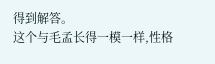得到解答。
这个与毛孟长得一模一样,性格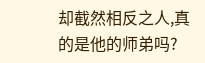却截然相反之人,真的是他的师弟吗?